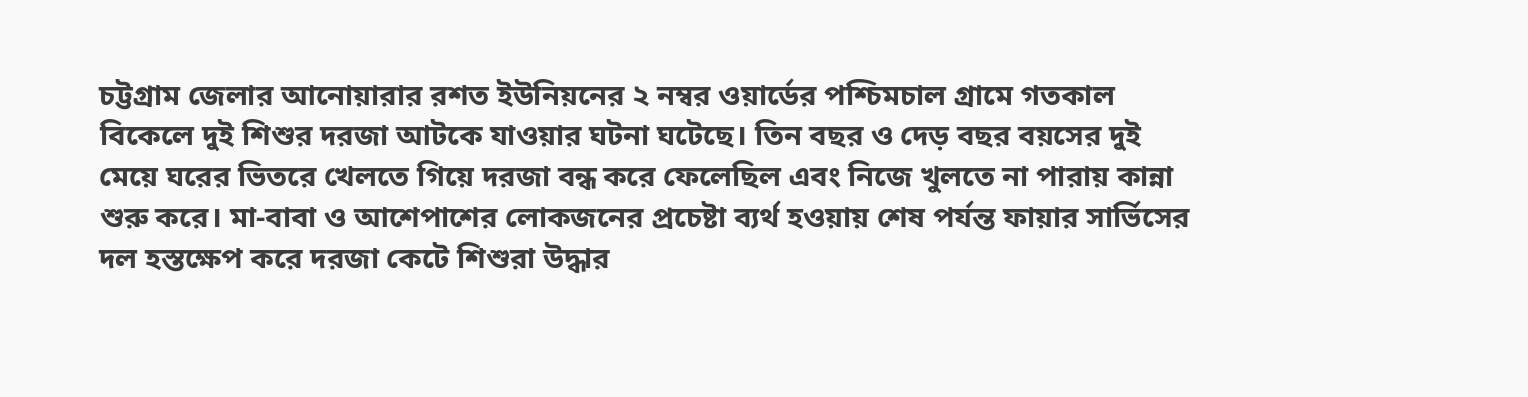চট্টগ্রাম জেলার আনোয়ারার রশত ইউনিয়নের ২ নম্বর ওয়ার্ডের পশ্চিমচাল গ্রামে গতকাল বিকেলে দুই শিশুর দরজা আটকে যাওয়ার ঘটনা ঘটেছে। তিন বছর ও দেড় বছর বয়সের দুই মেয়ে ঘরের ভিতরে খেলতে গিয়ে দরজা বন্ধ করে ফেলেছিল এবং নিজে খুলতে না পারায় কান্না শুরু করে। মা‑বাবা ও আশেপাশের লোকজনের প্রচেষ্টা ব্যর্থ হওয়ায় শেষ পর্যন্ত ফায়ার সার্ভিসের দল হস্তক্ষেপ করে দরজা কেটে শিশুরা উদ্ধার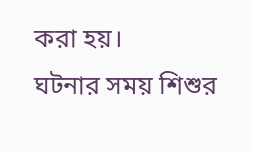করা হয়।
ঘটনার সময় শিশুর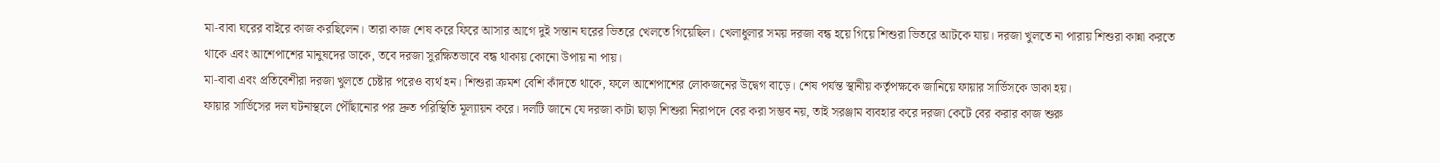মা‑বাবা ঘরের বাইরে কাজ করছিলেন। তারা কাজ শেষ করে ফিরে আসার আগে দুই সন্তান ঘরের ভিতরে খেলতে গিয়েছিল। খেলাধুলার সময় দরজা বন্ধ হয়ে গিয়ে শিশুরা ভিতরে আটকে যায়। দরজা খুলতে না পারায় শিশুরা কান্না করতে থাকে এবং আশেপাশের মানুষদের ডাকে, তবে দরজা সুরক্ষিতভাবে বন্ধ থাকায় কোনো উপায় না পায়।
মা‑বাবা এবং প্রতিবেশীরা দরজা খুলতে চেষ্টার পরেও ব্যর্থ হন। শিশুরা ক্রমশ বেশি কাঁদতে থাকে, ফলে আশেপাশের লোকজনের উদ্বেগ বাড়ে। শেষ পর্যন্ত স্থানীয় কর্তৃপক্ষকে জানিয়ে ফায়ার সার্ভিসকে ডাকা হয়।
ফায়ার সার্ভিসের দল ঘটনাস্থলে পৌঁছানোর পর দ্রুত পরিস্থিতি মূল্যায়ন করে। দলটি জানে যে দরজা কাটা ছাড়া শিশুরা নিরাপদে বের করা সম্ভব নয়, তাই সরঞ্জাম ব্যবহার করে দরজা কেটে বের করার কাজ শুরু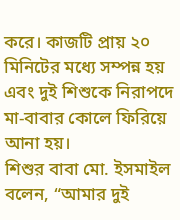করে। কাজটি প্রায় ২০ মিনিটের মধ্যে সম্পন্ন হয় এবং দুই শিশুকে নিরাপদে মা‑বাবার কোলে ফিরিয়ে আনা হয়।
শিশুর বাবা মো. ইসমাইল বলেন, “আমার দুই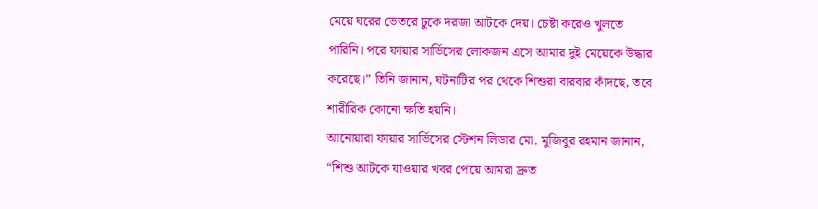মেয়ে ঘরের ভেতরে ঢুকে দরজা আটকে দেয়। চেষ্টা করেও খুলতে পারিনি। পরে ফায়ার সার্ভিসের লোকজন এসে আমার দুই মেয়েকে উদ্ধার করেছে।” তিনি জানান, ঘটনাটির পর থেকে শিশুরা বারবার কাঁদছে, তবে শারীরিক কোনো ক্ষতি হয়নি।
আনোয়ারা ফায়ার সার্ভিসের স্টেশন লিডার মো. মুজিবুর রহমান জানান, “শিশু আটকে যাওয়ার খবর পেয়ে আমরা দ্রুত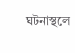ঘটনাস্থলে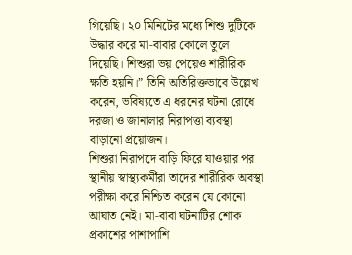গিয়েছি। ২০ মিনিটের মধ্যে শিশু দুটিকে উদ্ধার করে মা‑বাবার কোলে তুলে দিয়েছি। শিশুরা ভয় পেয়েও শারীরিক ক্ষতি হয়নি।” তিনি অতিরিক্তভাবে উল্লেখ করেন, ভবিষ্যতে এ ধরনের ঘটনা রোধে দরজা ও জানালার নিরাপত্তা ব্যবস্থা বাড়ানো প্রয়োজন।
শিশুরা নিরাপদে বাড়ি ফিরে যাওয়ার পর স্থানীয় স্বাস্থ্যকর্মীরা তাদের শারীরিক অবস্থা পরীক্ষা করে নিশ্চিত করেন যে কোনো আঘাত নেই। মা‑বাবা ঘটনাটির শোক প্রকাশের পাশাপাশি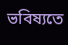ভবিষ্যতে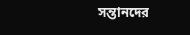সন্তানদের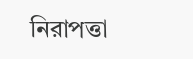নিরাপত্তা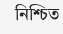নিশ্চিত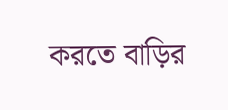করতে বাড়ির